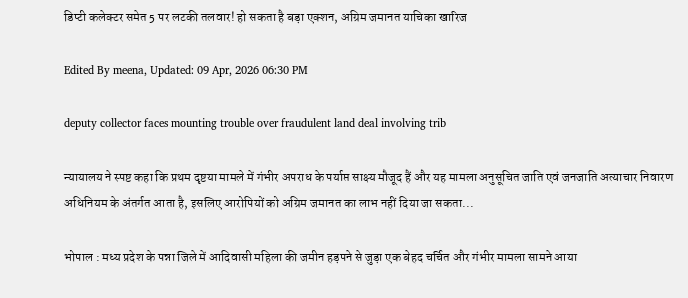डिप्टी कलेक्टर समेत 5 पर लटकी तलवार! हो सकता है बड़ा एक्शन, अग्रिम जमानत याचिका खारिज

Edited By meena, Updated: 09 Apr, 2026 06:30 PM

deputy collector faces mounting trouble over fraudulent land deal involving trib

न्यायालय ने स्पष्ट कहा कि प्रथम दृष्टया मामले में गंभीर अपराध के पर्याप्त साक्ष्य मौजूद हैं और यह मामला अनुसूचित जाति एवं जनजाति अत्याचार निवारण अधिनियम के अंतर्गत आता है, इसलिए आरोपियों को अग्रिम जमानत का लाभ नहीं दिया जा सकता...

भोपाल : मध्य प्रदेश के पन्ना जिले में आदिवासी महिला की जमीन हड़पने से जुड़ा एक बेहद चर्चित और गंभीर मामला सामने आया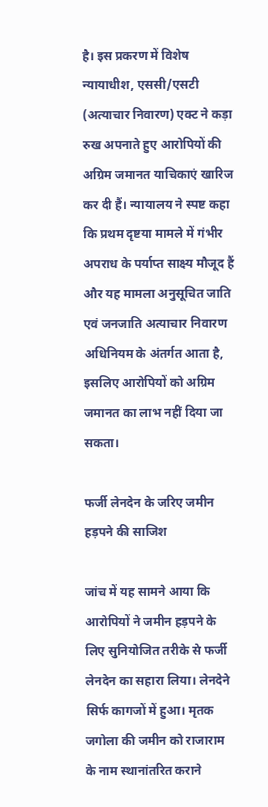है। इस प्रकरण में विशेष न्यायाधीश, एससी/एसटी (अत्याचार निवारण) एक्ट ने कड़ा रुख अपनाते हुए आरोपियों की अग्रिम जमानत याचिकाएं खारिज कर दी हैं। न्यायालय ने स्पष्ट कहा कि प्रथम दृष्टया मामले में गंभीर अपराध के पर्याप्त साक्ष्य मौजूद हैं और यह मामला अनुसूचित जाति एवं जनजाति अत्याचार निवारण अधिनियम के अंतर्गत आता है, इसलिए आरोपियों को अग्रिम जमानत का लाभ नहीं दिया जा सकता।

फर्जी लेनदेन के जरिए जमीन हड़पने की साजिश

जांच में यह सामने आया कि आरोपियों ने जमीन हड़पने के लिए सुनियोजित तरीके से फर्जी लेनदेन का सहारा लिया। लेनदेने सिर्फ कागजों में हुआ। मृतक जगोला की जमीन को राजाराम के नाम स्थानांतरित कराने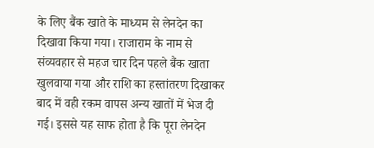के लिए बैंक खाते के माध्यम से लेनदेन का दिखावा किया गया। राजाराम के नाम से संव्यवहार से महज चार दिन पहले बैंक खाता खुलवाया गया और राशि का हस्तांतरण दिखाकर बाद में वही रकम वापस अन्य खातों में भेज दी गई। इससे यह साफ होता है कि पूरा लेनदेन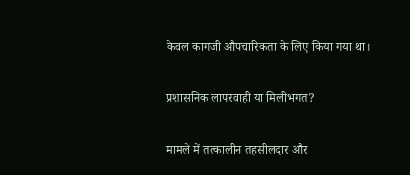केवल कागजी औपचारिकता के लिए किया गया था।

प्रशासनिक लापरवाही या मिलीभगत?

मामले में तत्कालीन तहसीलदार और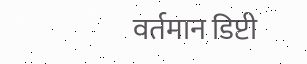वर्तमान डिप्टी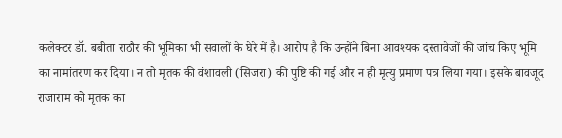कलेक्टर डॉ. बबीता राठौर की भूमिका भी सवालों के घेरे में है। आरोप है कि उन्होंने बिना आवश्यक दस्तावेजों की जांच किए भूमि का नामांतरण कर दिया। न तो मृतक की वंशावली (सिजरा) की पुष्टि की गई और न ही मृत्यु प्रमाण पत्र लिया गया। इसके बावजूद राजाराम को मृतक का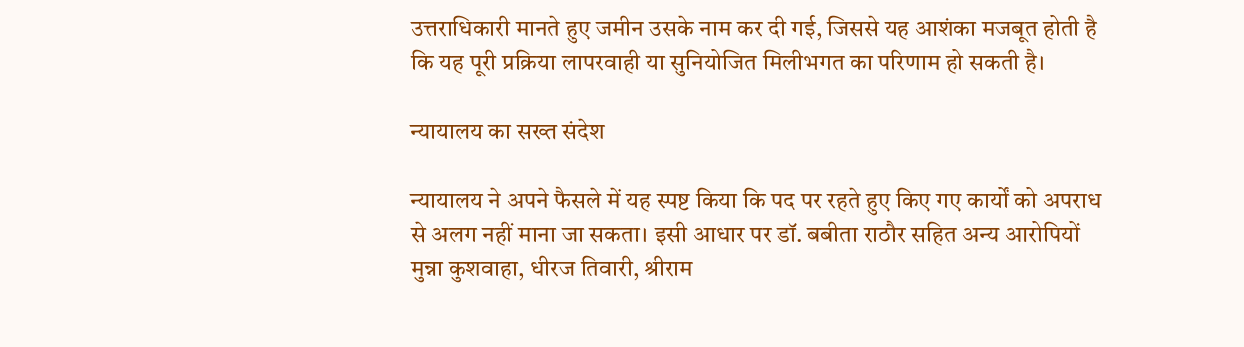उत्तराधिकारी मानते हुए जमीन उसके नाम कर दी गई, जिससे यह आशंका मजबूत होती है कि यह पूरी प्रक्रिया लापरवाही या सुनियोजित मिलीभगत का परिणाम हो सकती है।

न्यायालय का सख्त संदेश

न्यायालय ने अपने फैसले में यह स्पष्ट किया कि पद पर रहते हुए किए गए कार्यों को अपराध से अलग नहीं माना जा सकता। इसी आधार पर डॉ. बबीता राठौर सहित अन्य आरोपियों मुन्ना कुशवाहा, धीरज तिवारी, श्रीराम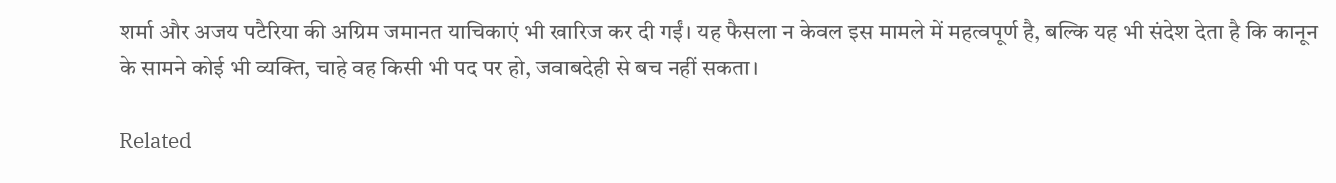शर्मा और अजय पटैरिया की अग्रिम जमानत याचिकाएं भी खारिज कर दी गईं। यह फैसला न केवल इस मामले में महत्वपूर्ण है, बल्कि यह भी संदेश देता है कि कानून के सामने कोई भी व्यक्ति, चाहे वह किसी भी पद पर हो, जवाबदेही से बच नहीं सकता।

Related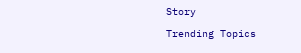Story

Trending Topics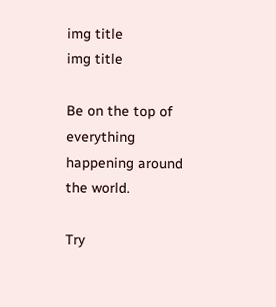img title
img title

Be on the top of everything happening around the world.

Try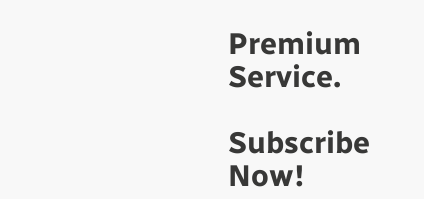Premium Service.

Subscribe Now!